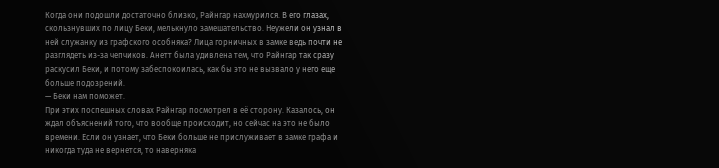Когда они подошли достаточно близко, Райнгар нахмурился. В его глазах, скользнувших по лицу Беки, мелькнуло замешательство. Неужели он узнал в ней служанку из графского особняка? Лица горничных в замке ведь почти не разглядеть из-за чепчиков. Анетт была удивлена тем, что Райнгар так сразу раскусил Беки, и потому забеспокоилась, как бы это не вызвало у него еще больше подозрений.
— Беки нам поможет.
При этих поспешных словах Райнгар посмотрел в её сторону. Казалось, он ждал объяснений того, что вообще происходит, но сейчас на это не было времени. Если он узнает, что Беки больше не прислуживает в замке графа и никогда туда не вернется, то наверняка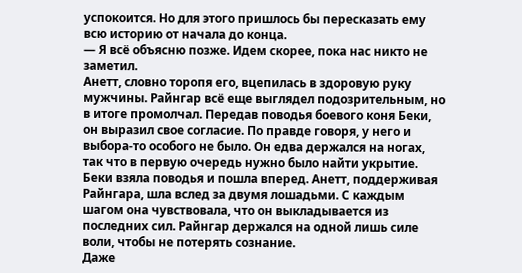успокоится. Но для этого пришлось бы пересказать ему всю историю от начала до конца.
— Я всё объясню позже. Идем скорее, пока нас никто не заметил.
Анетт, словно торопя его, вцепилась в здоровую руку мужчины. Райнгар всё еще выглядел подозрительным, но в итоге промолчал. Передав поводья боевого коня Беки, он выразил свое согласие. По правде говоря, у него и выбора-то особого не было. Он едва держался на ногах, так что в первую очередь нужно было найти укрытие.
Беки взяла поводья и пошла вперед. Анетт, поддерживая Райнгара, шла вслед за двумя лошадьми. С каждым шагом она чувствовала, что он выкладывается из последних сил. Райнгар держался на одной лишь силе воли, чтобы не потерять сознание.
Даже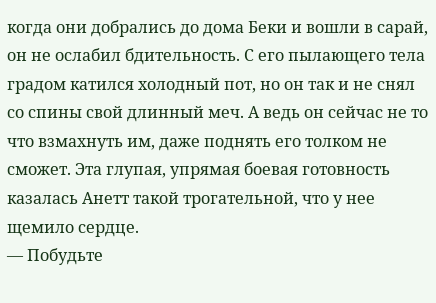когда они добрались до дома Беки и вошли в сарай, он не ослабил бдительность. С его пылающего тела градом катился холодный пот, но он так и не снял со спины свой длинный меч. А ведь он сейчас не то что взмахнуть им, даже поднять его толком не сможет. Эта глупая, упрямая боевая готовность казалась Анетт такой трогательной, что у нее щемило сердце.
— Побудьте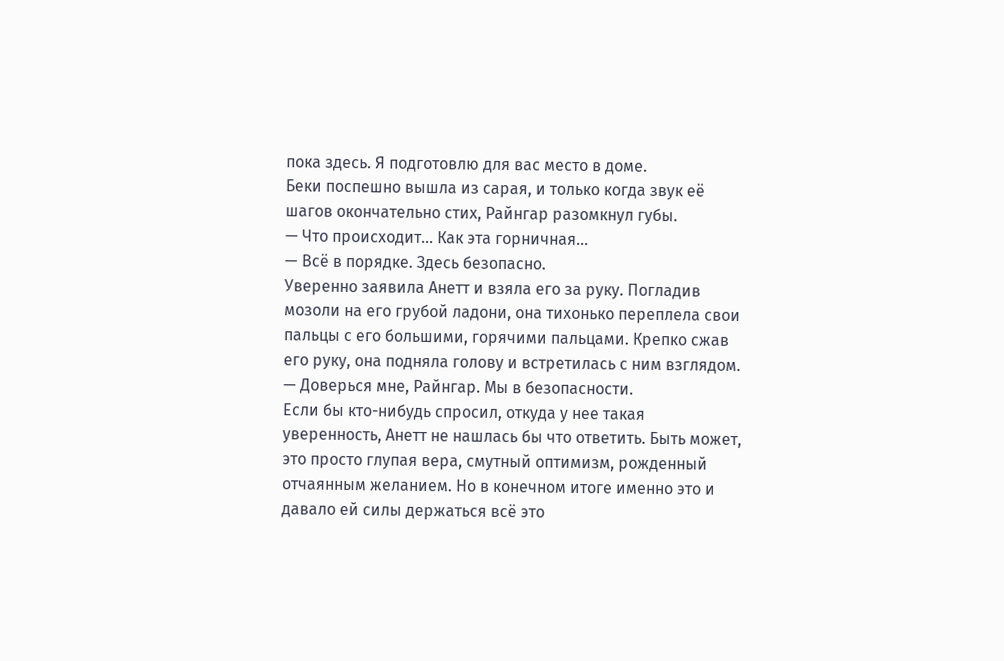пока здесь. Я подготовлю для вас место в доме.
Беки поспешно вышла из сарая, и только когда звук её шагов окончательно стих, Райнгар разомкнул губы.
— Что происходит... Как эта горничная...
— Всё в порядке. Здесь безопасно.
Уверенно заявила Анетт и взяла его за руку. Погладив мозоли на его грубой ладони, она тихонько переплела свои пальцы с его большими, горячими пальцами. Крепко сжав его руку, она подняла голову и встретилась с ним взглядом.
— Доверься мне, Райнгар. Мы в безопасности.
Если бы кто-нибудь спросил, откуда у нее такая уверенность, Анетт не нашлась бы что ответить. Быть может, это просто глупая вера, смутный оптимизм, рожденный отчаянным желанием. Но в конечном итоге именно это и давало ей силы держаться всё это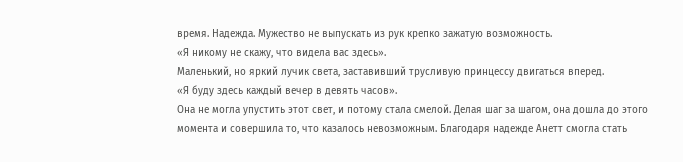время. Надежда. Мужество не выпускать из рук крепко зажатую возможность.
«Я никому не скажу, что видела вас здесь».
Маленький, но яркий лучик света, заставивший трусливую принцессу двигаться вперед.
«Я буду здесь каждый вечер в девять часов».
Она не могла упустить этот свет, и потому стала смелой. Делая шаг за шагом, она дошла до этого момента и совершила то, что казалось невозможным. Благодаря надежде Анетт смогла стать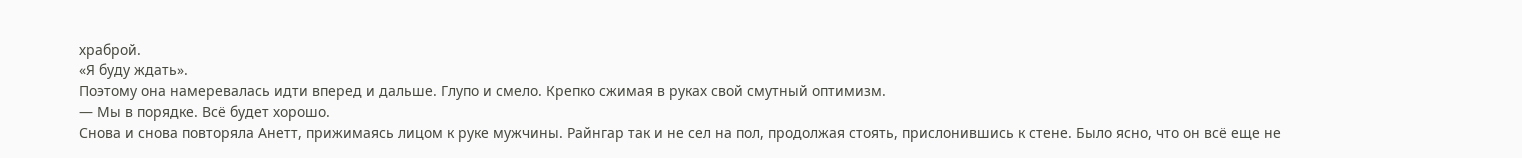храброй.
«Я буду ждать».
Поэтому она намеревалась идти вперед и дальше. Глупо и смело. Крепко сжимая в руках свой смутный оптимизм.
— Мы в порядке. Всё будет хорошо.
Снова и снова повторяла Анетт, прижимаясь лицом к руке мужчины. Райнгар так и не сел на пол, продолжая стоять, прислонившись к стене. Было ясно, что он всё еще не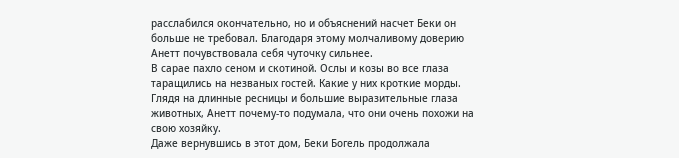расслабился окончательно, но и объяснений насчет Беки он больше не требовал. Благодаря этому молчаливому доверию Анетт почувствовала себя чуточку сильнее.
В сарае пахло сеном и скотиной. Ослы и козы во все глаза таращились на незваных гостей. Какие у них кроткие морды. Глядя на длинные ресницы и большие выразительные глаза животных, Анетт почему-то подумала, что они очень похожи на свою хозяйку.
Даже вернувшись в этот дом, Беки Богель продолжала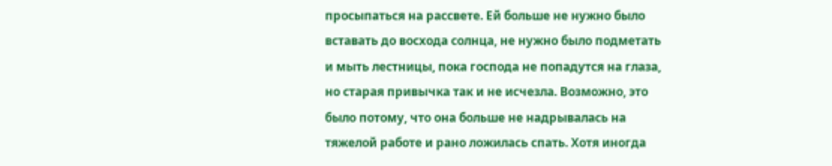просыпаться на рассвете. Ей больше не нужно было вставать до восхода солнца, не нужно было подметать и мыть лестницы, пока господа не попадутся на глаза, но старая привычка так и не исчезла. Возможно, это было потому, что она больше не надрывалась на тяжелой работе и рано ложилась спать. Хотя иногда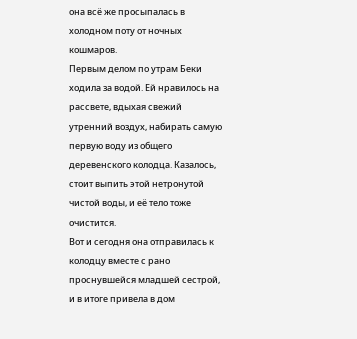она всё же просыпалась в холодном поту от ночных кошмаров.
Первым делом по утрам Беки ходила за водой. Ей нравилось на рассвете, вдыхая свежий утренний воздух, набирать самую первую воду из общего деревенского колодца. Казалось, стоит выпить этой нетронутой чистой воды, и её тело тоже очистится.
Вот и сегодня она отправилась к колодцу вместе с рано проснувшейся младшей сестрой, и в итоге привела в дом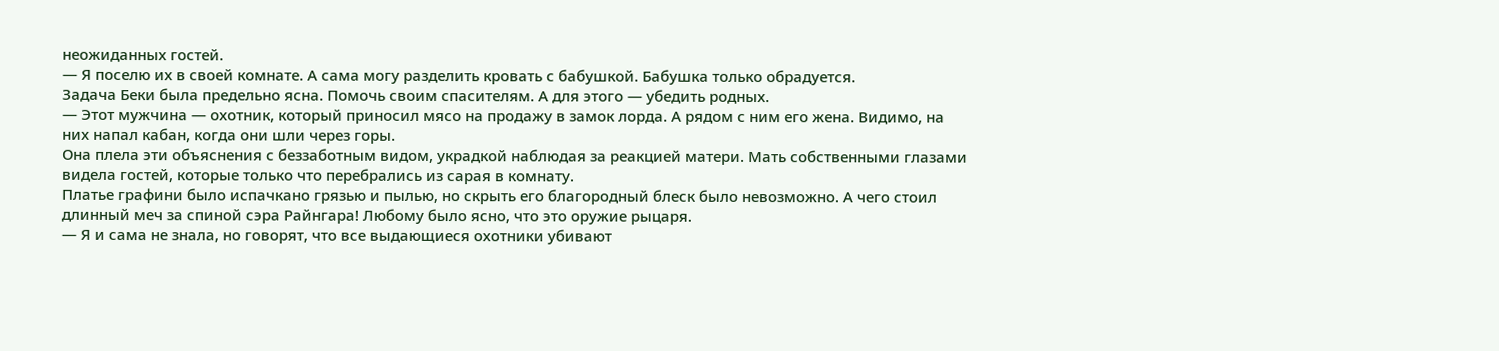неожиданных гостей.
— Я поселю их в своей комнате. А сама могу разделить кровать с бабушкой. Бабушка только обрадуется.
Задача Беки была предельно ясна. Помочь своим спасителям. А для этого — убедить родных.
— Этот мужчина — охотник, который приносил мясо на продажу в замок лорда. А рядом с ним его жена. Видимо, на них напал кабан, когда они шли через горы.
Она плела эти объяснения с беззаботным видом, украдкой наблюдая за реакцией матери. Мать собственными глазами видела гостей, которые только что перебрались из сарая в комнату.
Платье графини было испачкано грязью и пылью, но скрыть его благородный блеск было невозможно. А чего стоил длинный меч за спиной сэра Райнгара! Любому было ясно, что это оружие рыцаря.
— Я и сама не знала, но говорят, что все выдающиеся охотники убивают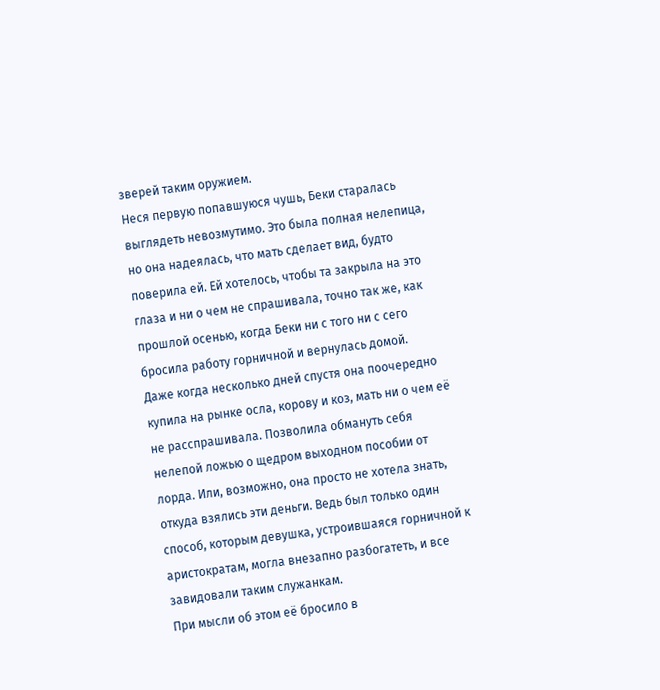зверей таким оружием.
Неся первую попавшуюся чушь, Беки старалась выглядеть невозмутимо. Это была полная нелепица, но она надеялась, что мать сделает вид, будто поверила ей. Ей хотелось, чтобы та закрыла на это глаза и ни о чем не спрашивала, точно так же, как прошлой осенью, когда Беки ни с того ни с сего бросила работу горничной и вернулась домой.
Даже когда несколько дней спустя она поочередно купила на рынке осла, корову и коз, мать ни о чем её не расспрашивала. Позволила обмануть себя нелепой ложью о щедром выходном пособии от лорда. Или, возможно, она просто не хотела знать, откуда взялись эти деньги. Ведь был только один способ, которым девушка, устроившаяся горничной к аристократам, могла внезапно разбогатеть, и все завидовали таким служанкам.
При мысли об этом её бросило в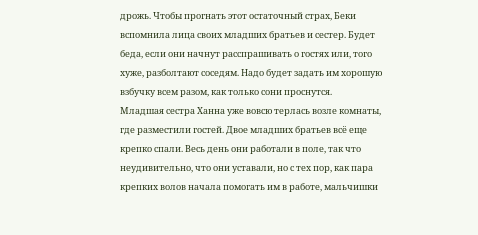дрожь. Чтобы прогнать этот остаточный страх, Беки вспомнила лица своих младших братьев и сестер. Будет беда, если они начнут расспрашивать о гостях или, того хуже, разболтают соседям. Надо будет задать им хорошую взбучку всем разом, как только сони проснутся.
Младшая сестра Ханна уже вовсю терлась возле комнаты, где разместили гостей. Двое младших братьев всё еще крепко спали. Весь день они работали в поле, так что неудивительно, что они уставали, но с тех пор, как пара крепких волов начала помогать им в работе, мальчишки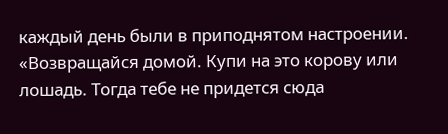каждый день были в приподнятом настроении.
«Возвращайся домой. Купи на это корову или лошадь. Тогда тебе не придется сюда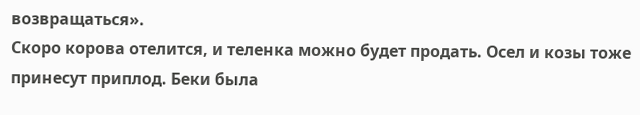возвращаться».
Скоро корова отелится, и теленка можно будет продать. Осел и козы тоже принесут приплод. Беки была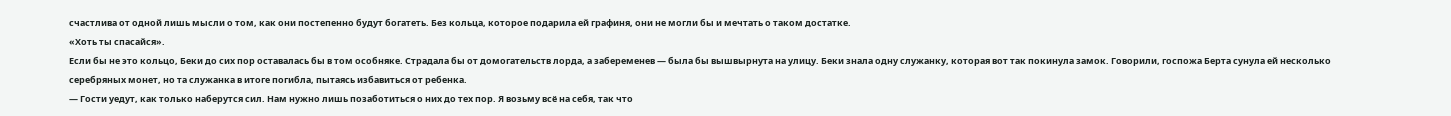счастлива от одной лишь мысли о том, как они постепенно будут богатеть. Без кольца, которое подарила ей графиня, они не могли бы и мечтать о таком достатке.
«Хоть ты спасайся».
Если бы не это кольцо, Беки до сих пор оставалась бы в том особняке. Страдала бы от домогательств лорда, а забеременев — была бы вышвырнута на улицу. Беки знала одну служанку, которая вот так покинула замок. Говорили, госпожа Берта сунула ей несколько серебряных монет, но та служанка в итоге погибла, пытаясь избавиться от ребенка.
— Гости уедут, как только наберутся сил. Нам нужно лишь позаботиться о них до тех пор. Я возьму всё на себя, так что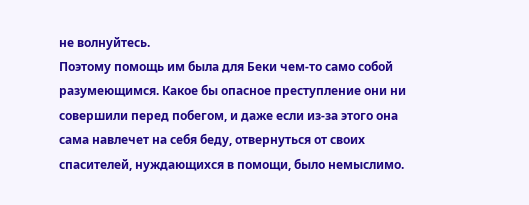не волнуйтесь.
Поэтому помощь им была для Беки чем-то само собой разумеющимся. Какое бы опасное преступление они ни совершили перед побегом, и даже если из-за этого она сама навлечет на себя беду, отвернуться от своих спасителей, нуждающихся в помощи, было немыслимо.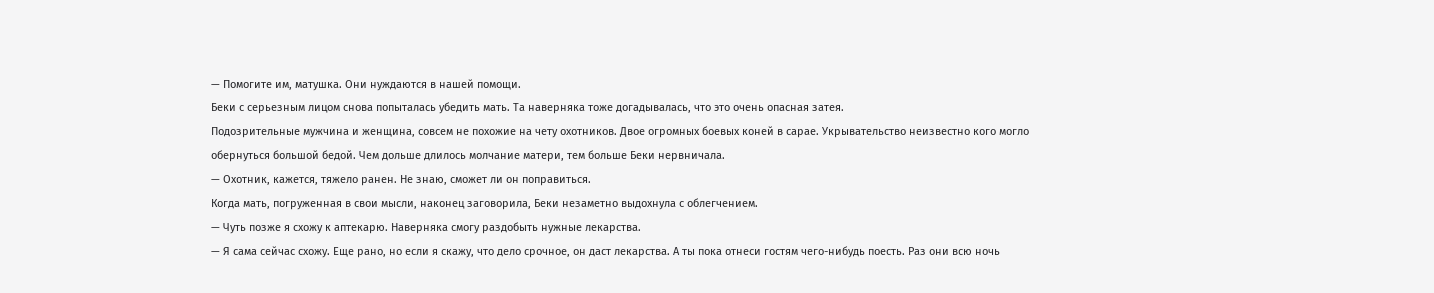— Помогите им, матушка. Они нуждаются в нашей помощи.
Беки с серьезным лицом снова попыталась убедить мать. Та наверняка тоже догадывалась, что это очень опасная затея.
Подозрительные мужчина и женщина, совсем не похожие на чету охотников. Двое огромных боевых коней в сарае. Укрывательство неизвестно кого могло обернуться большой бедой. Чем дольше длилось молчание матери, тем больше Беки нервничала.
— Охотник, кажется, тяжело ранен. Не знаю, сможет ли он поправиться.
Когда мать, погруженная в свои мысли, наконец заговорила, Беки незаметно выдохнула с облегчением.
— Чуть позже я схожу к аптекарю. Наверняка смогу раздобыть нужные лекарства.
— Я сама сейчас схожу. Еще рано, но если я скажу, что дело срочное, он даст лекарства. А ты пока отнеси гостям чего-нибудь поесть. Раз они всю ночь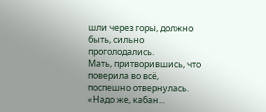шли через горы, должно быть, сильно проголодались.
Мать, притворившись, что поверила во всё, поспешно отвернулась. «Надо же, кабан...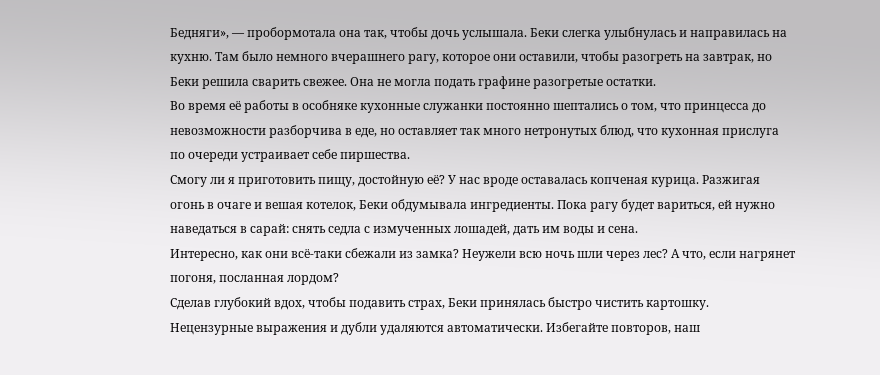Бедняги», — пробормотала она так, чтобы дочь услышала. Беки слегка улыбнулась и направилась на кухню. Там было немного вчерашнего рагу, которое они оставили, чтобы разогреть на завтрак, но Беки решила сварить свежее. Она не могла подать графине разогретые остатки.
Во время её работы в особняке кухонные служанки постоянно шептались о том, что принцесса до невозможности разборчива в еде, но оставляет так много нетронутых блюд, что кухонная прислуга по очереди устраивает себе пиршества.
Смогу ли я приготовить пищу, достойную её? У нас вроде оставалась копченая курица. Разжигая огонь в очаге и вешая котелок, Беки обдумывала ингредиенты. Пока рагу будет вариться, ей нужно наведаться в сарай: снять седла с измученных лошадей, дать им воды и сена.
Интересно, как они всё-таки сбежали из замка? Неужели всю ночь шли через лес? А что, если нагрянет погоня, посланная лордом?
Сделав глубокий вдох, чтобы подавить страх, Беки принялась быстро чистить картошку.
Нецензурные выражения и дубли удаляются автоматически. Избегайте повторов, наш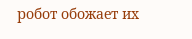робот обожает их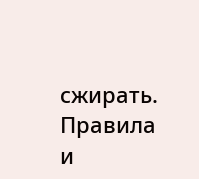сжирать. Правила и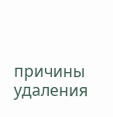причины удаления